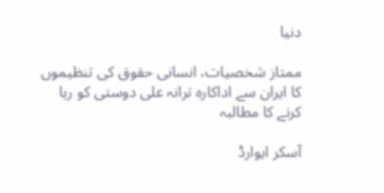دنیا

ممتاز شخصیات، انسانی حقوق کی تنظیموں کا ایران سے اداکارہ ترانہ علی دوستی کو رہا کرنے کا مطالبہ

آسکر ایوارڈ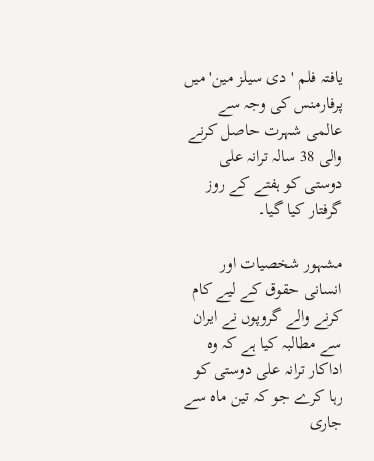یافتہ فلم 'دی سیلز مین' میں پرفارمنس کی وجہ سے عالمی شہرت حاصل کرنے والی 38 سالہ ترانہ علی دوستی کو ہفتے کے روز گرفتار کیا گیا۔

مشہور شخصیات اور انسانی حقوق کے لیے کام کرنے والے گروپوں نے ایران سے مطالبہ کیا ہے کہ وہ اداکار ترانہ علی دوستی کو رہا کرے جو کہ تین ماہ سے جاری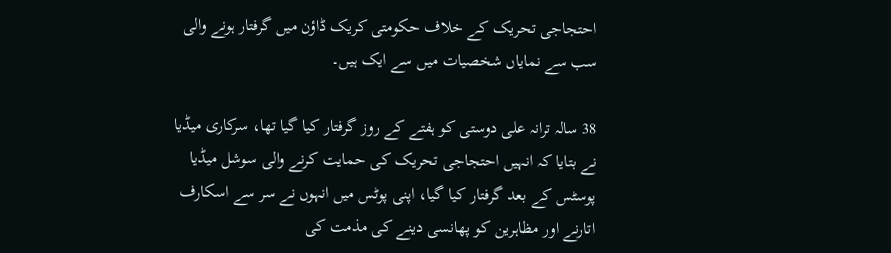احتجاجی تحریک کے خلاف حکومتی کریک ڈاؤن میں گرفتار ہونے والی سب سے نمایاں شخصیات میں سے ایک ہیں۔

38 سالہ ترانہ علی دوستی کو ہفتے کے روز گرفتار کیا گیا تھا، سرکاری میڈیا نے بتایا کہ انہیں احتجاجی تحریک کی حمایت کرنے والی سوشل میڈیا پوسٹس کے بعد گرفتار کیا گیا، اپنی پوٹس میں انہوں نے سر سے اسکارف اتارنے اور مظاہرین کو پھانسی دینے کی مذمت کی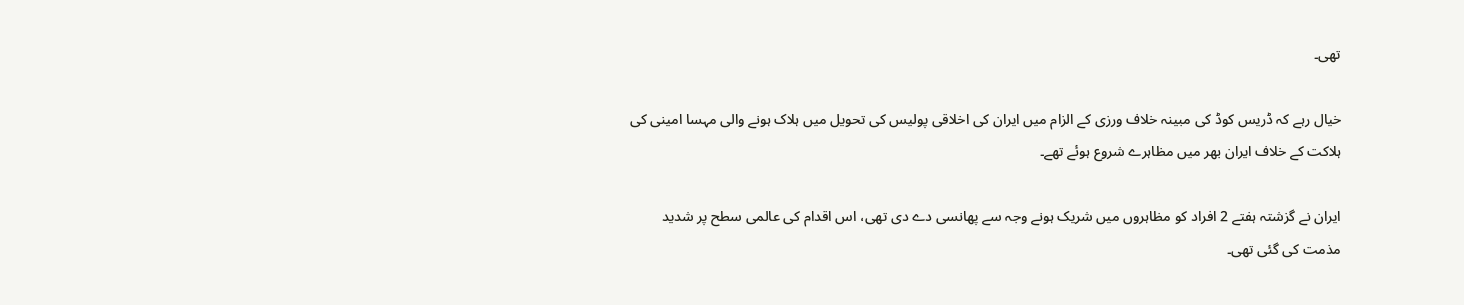تھی۔

خیال رہے کہ ڈریس کوڈ کی مبینہ خلاف ورزی کے الزام میں ایران کی اخلاقی پولیس کی تحویل میں ہلاک ہونے والی مہسا امینی کی ہلاکت کے خلاف ایران بھر میں مظاہرے شروع ہوئے تھے۔

ایران نے گزشتہ ہفتے 2 افراد کو مظاہروں میں شریک ہونے وجہ سے پھانسی دے دی تھی، اس اقدام کی عالمی سطح پر شدید مذمت کی گئی تھی۔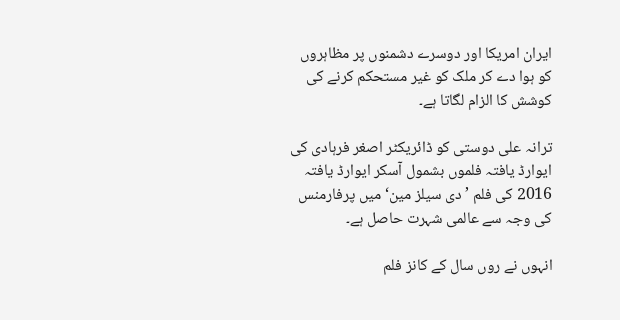ایران امریکا اور دوسرے دشمنوں پر مظاہروں کو ہوا دے کر ملک کو غیر مستحکم کرنے کی کوشش کا الزام لگاتا ہے۔

ترانہ علی دوستی کو ڈائریکٹر اصغر فرہادی کی ایوارڈ یافتہ فلموں بشمول آسکر ایوارڈ یافتہ 2016 کی فلم ’دی سیلز مین‘ میں پرفارمنس کی وجہ سے عالمی شہرت حاصل ہے۔

انہوں نے روں سال کے کانز فلم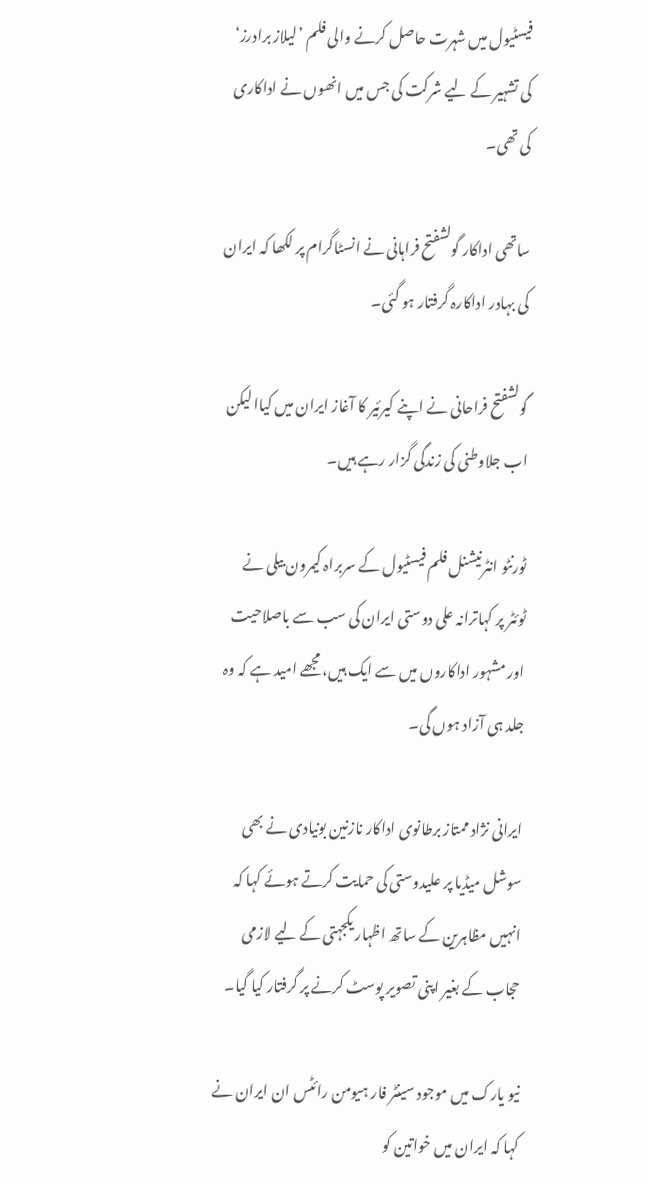فیسٹیول میں شہرت حاصل کرنے والی فلم ’لیلاز برادرز‘ کی تشہیر کے لیے شرکت کی جس میں انھوں نے اداکاری کی تھی۔

ساتھی اداکار گولشفتح فراہانی نے انسٹاگرام پر لکھا کہ ایران کی بہادر اداکارہ گرفتار ہو گئی۔

گولشفتح فراحانی نے اپنے کیرئیر کا آغاز ایران میں کیاا لیکن اب جلاوطنی کی زندگی گزار رہے ہیں۔

ٹورنٹو انٹرنیشنل فلم فیسٹیول کے سربراہ کیمرون بیلی نے ٹوئٹر پر کہاترانہ علی دوستی ایران کی سب سے باصلاحیت اور مشہور اداکاروں میں سے ایک ہیں، مجھے امید ہے کہ وہ جلد ہی آزاد ہوں گی۔

ایرانی نژاد ممتاز برطانوی اداکار نازنین بونیادی نے بھی سوشل میڈیا پر علیدوستی کی حمایت کرتے ہوئے کہا کہ انہیں مظاہرین کے ساتھ اظہار یکجہتی کے لیے لازمی حجاب کے بغیر اپنی تصویر پوسٹ کرنے پر گرفتار کیا گیا۔

نیو یارک میں موجود سینٹر فار ہیومن رائٹس ان ایران نے کہا کہ ایران میں خواتین کو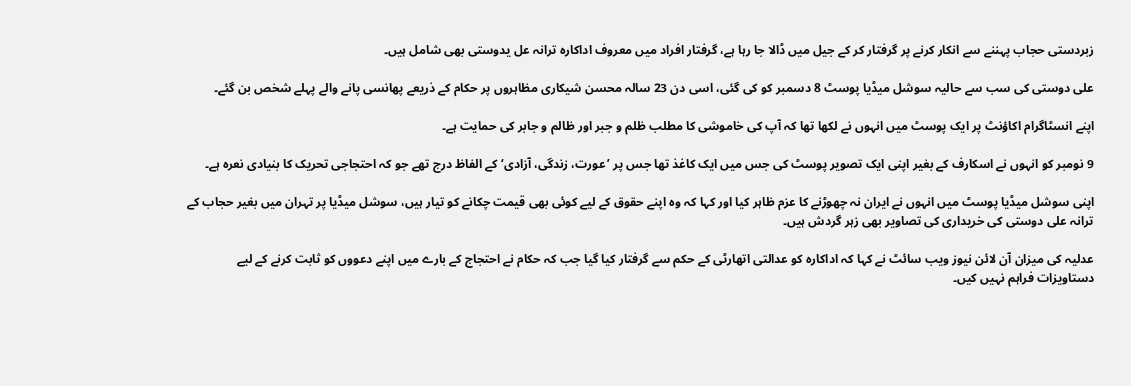زبردستی حجاب پہننے سے انکار کرنے پر گرفتار کر کے جیل میں ڈالا جا رہا ہے، گرفتار افراد میں معروف اداکارہ ترانہ عل یدوستی بھی شامل ہیں۔

علی دوستی کی سب سے حالیہ سوشل میڈیا پوسٹ 8 دسمبر کو کی گئی، اسی دن 23 سالہ محسن شیکاری مظاہروں پر حکام کے ذریعے پھانسی پانے والے پہلے شخص بن گئے۔

اپنے انسٹاگرام اکاؤنٹ پر ایک پوسٹ میں انہوں نے لکھا تھا کہ آپ کی خاموشی کا مطلب ظلم و جبر اور ظالم و جابر کی حمایت ہے۔

9 نومبر کو انہوں نے اسکارف کے بغیر اپنی ایک تصویر پوسٹ کی جس میں ایک کاغذ تھا جس پر ’عورت، زندگی، آزادی‘ کے الفاظ درج تھے جو کہ احتجاجی تحریک کا بنیادی نعرہ ہے۔

اپنی سوشل میڈیا پوسٹ میں انہوں نے ایران نہ چھوڑنے کا عزم ظاہر کیا اور کہا کہ وہ اپنے حقوق کے لیے کوئی بھی قیمت چکانے کو تیار ہیں، سوشل میڈیا پر تہران میں بغیر حجاب کے ترانہ علی دوستی کی خریداری کی تصاویر بھی زہر گردش ہیں۔

عدلیہ کی میزان آن لائن نیوز ویب سائٹ نے کہا کہ اداکارہ کو عدالتی اتھارٹی کے حکم سے گرفتار کیا گیا جب کہ حکام نے احتجاج کے بارے میں اپنے دعووں کو ثابت کرنے کے لیے دستاویزات فراہم نہیں کیں۔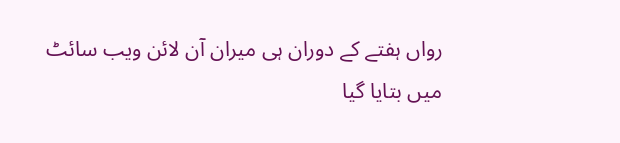رواں ہفتے کے دوران ہی میران آن لائن ویب سائٹ میں بتایا گیا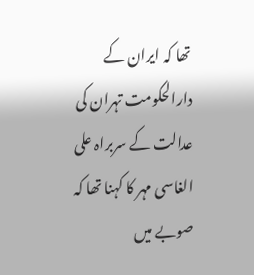تھا کہ ایران کے دارالحکومت تہران کی عدالت کے سربراہ علی الغاسی مہر کا کہنا تھا کہ صوبے میں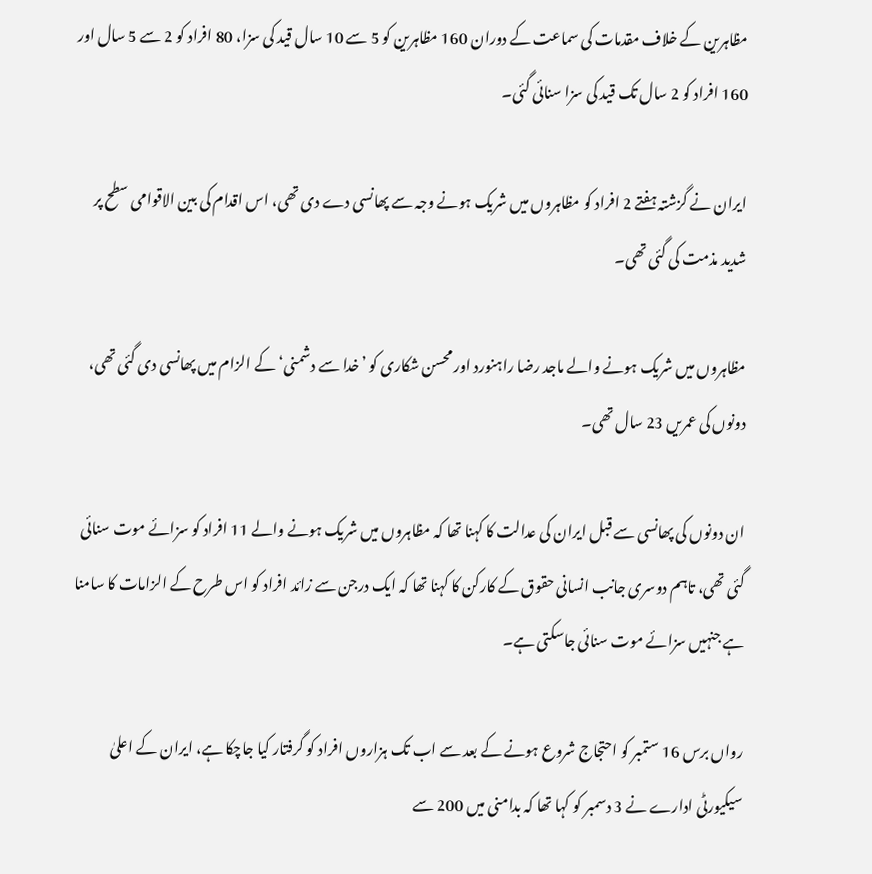مظاہرین کے خلاف مقدمات کی سماعت کے دوران 160 مظاہرین کو 5 سے 10 سال قید کی سزا، 80 افراد کو 2 سے 5 سال اور 160 افراد کو 2 سال تک قید کی سزا سنائی گئی۔

ایران نے گزشتہ ہفتے 2 افراد کو مظاہروں میں شریک ہونے وجہ سے پھانسی دے دی تھی، اس اقدام کی بین الاقوامی سطح پر شدید مذمت کی گئی تھی۔

مظاہروں میں شریک ہونے والے ماجد رضا راہنورد اور محسن شکاری کو ’خدا سے دشمنی‘ کے الزام میں پھانسی دی گئی تھی، دونوں کی عمریں 23 سال تھی۔

ان دونوں کی پھانسی سے قبل ایران کی عدالت کا کہنا تھا کہ مظاہروں میں شریک ہونے والے 11 افراد کو سزائے موت سنائی گئی تھی، تاہم دوسری جانب انسانی حقوق کے کارکن کا کہنا تھا کہ ایک درجن سے زائد افراد کو اس طرح کے الزامات کا سامنا ہے جنہیں سزائے موت سنائی جاسکتی ہے۔

رواں برس 16 ستمبر کو احتجاج شروع ہونے کے بعد سے اب تک ہزاروں افراد کو گرفتار کیا جاچکا ہے، ایران کے اعلیٰ سیکیورٹی ادارے نے 3 دسمبر کو کہا تھا کہ بدامنی میں 200 سے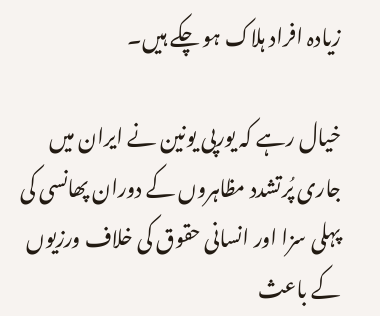زیادہ افراد ہلاک ہو چکے ہیں۔

خیال رہے کہ یورپی یونین نے ایران میں جاری پُرتشدد مظاہروں کے دوران پھانسی کی پہلی سزا اور انسانی حقوق کی خلاف ورزیوں کے باعث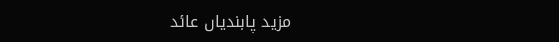مزید پابندیاں عائد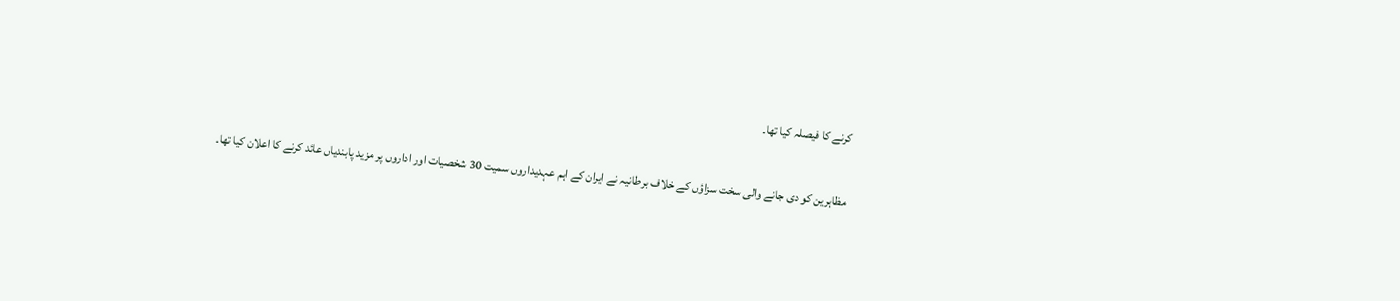کرنے کا فیصلہ کیا تھا۔

مظاہرین کو دی جانے والی سخت سزاؤں کے خلاف برطانیہ نے ایران کے اہم عہدیداروں سمیت 30 شخصیات اور اداروں پر مزید پابندیاں عائد کرنے کا اعلان کیا تھا۔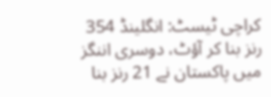کراچی ٹیسٹ: انگلینڈ 354 رنز بنا کر آؤٹ، دوسری اننگز میں پاکستان نے 21 رنز بنا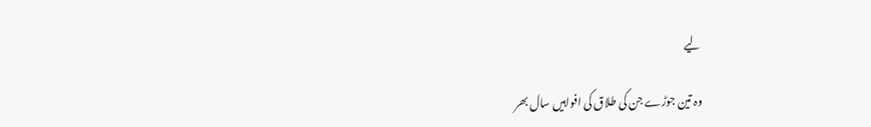لیے

وہ تین جوڑے جن کی طلاق کی افواہیں سال بھر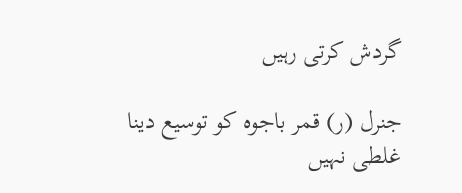گردش کرتی رہیں

جنرل (ر) قمر باجوہ کو توسیع دینا غلطی نہیں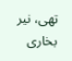تھی، نیر بخاری